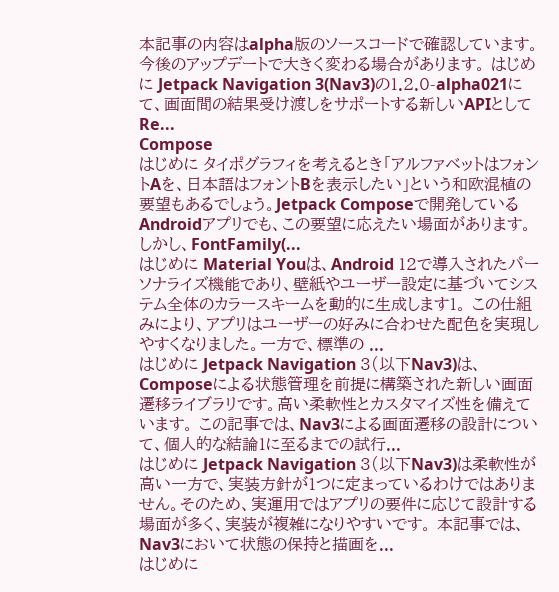本記事の内容はalpha版のソースコードで確認しています。今後のアップデートで大きく変わる場合があります。 はじめに Jetpack Navigation 3(Nav3)の1.2.0-alpha021にて、画面間の結果受け渡しをサポートする新しいAPIとして Re...
Compose
はじめに タイポグラフィを考えるとき「アルファベットはフォントAを、日本語はフォントBを表示したい」という和欧混植の要望もあるでしょう。Jetpack Composeで開発しているAndroidアプリでも、この要望に応えたい場面があります。 しかし、FontFamily(...
はじめに Material Youは、Android 12で導入されたパーソナライズ機能であり、壁紙やユーザー設定に基づいてシステム全体のカラースキームを動的に生成します1。 この仕組みにより、アプリはユーザーの好みに合わせた配色を実現しやすくなりました。一方で、標準の ...
はじめに Jetpack Navigation 3(以下Nav3)は、Composeによる状態管理を前提に構築された新しい画面遷移ライブラリです。高い柔軟性とカスタマイズ性を備えています。 この記事では、Nav3による画面遷移の設計について、個人的な結論1に至るまでの試行...
はじめに Jetpack Navigation 3(以下Nav3)は柔軟性が高い一方で、実装方針が1つに定まっているわけではありません。そのため、実運用ではアプリの要件に応じて設計する場面が多く、実装が複雑になりやすいです。 本記事では、Nav3において状態の保持と描画を...
はじめに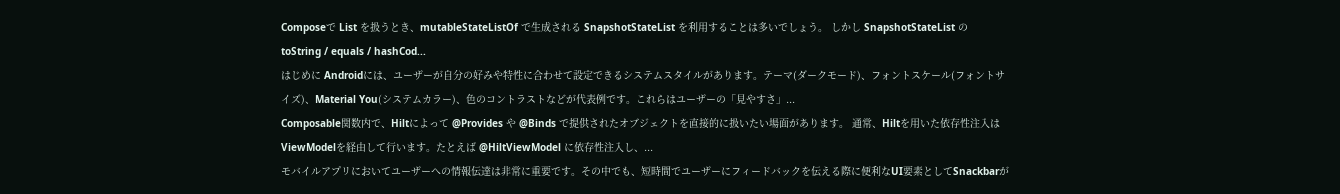Composeで List を扱うとき、mutableStateListOf で生成される SnapshotStateList を利用することは多いでしょう。 しかし SnapshotStateList の toString / equals / hashCod...
はじめに Androidには、ユーザーが自分の好みや特性に合わせて設定できるシステムスタイルがあります。テーマ(ダークモード)、フォントスケール(フォントサイズ)、Material You(システムカラー)、色のコントラストなどが代表例です。これらはユーザーの「見やすさ」...
Composable関数内で、Hiltによって @Provides や @Binds で提供されたオブジェクトを直接的に扱いたい場面があります。 通常、Hiltを用いた依存性注入はViewModelを経由して行います。たとえば @HiltViewModel に依存性注入し、...
モバイルアプリにおいてユーザーへの情報伝達は非常に重要です。その中でも、短時間でユーザーにフィードバックを伝える際に便利なUI要素としてSnackbarが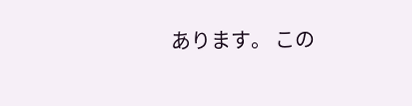あります。 この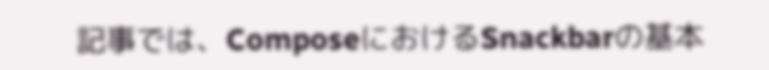記事では、ComposeにおけるSnackbarの基本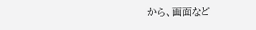から、画面など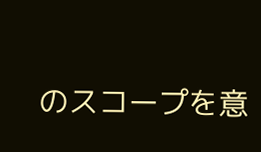のスコープを意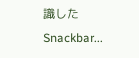識したSnackbar...